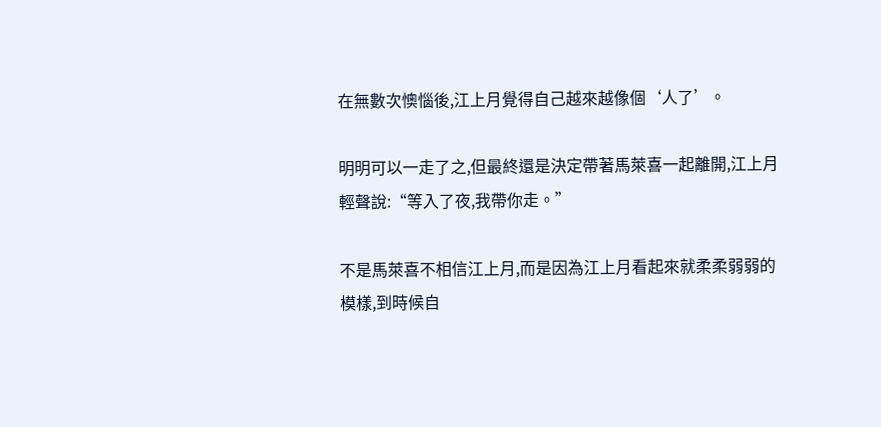在無數次懊惱後,江上月覺得自己越來越像個‘人了’。

明明可以一走了之,但最終還是決定帶著馬萊喜一起離開,江上月輕聲說:“等入了夜,我帶你走。”

不是馬萊喜不相信江上月,而是因為江上月看起來就柔柔弱弱的模樣,到時候自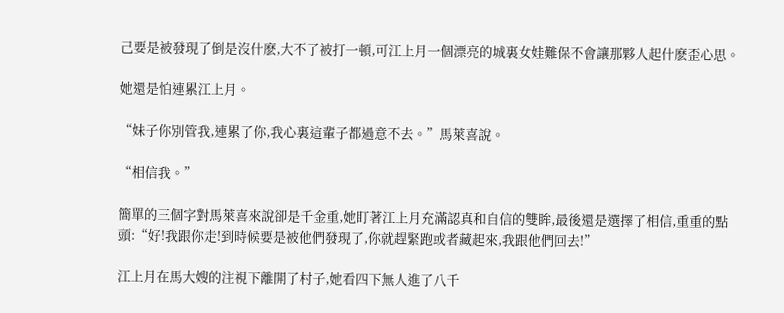己要是被發現了倒是沒什麽,大不了被打一頓,可江上月一個漂亮的城裏女娃難保不會讓那夥人起什麽歪心思。

她還是怕連累江上月。

“妹子你別管我,連累了你,我心裏這輩子都過意不去。”馬萊喜說。

“相信我。”

簡單的三個字對馬萊喜來說卻是千金重,她盯著江上月充滿認真和自信的雙眸,最後還是選擇了相信,重重的點頭:“好!我跟你走!到時候要是被他們發現了,你就趕緊跑或者藏起來,我跟他們回去!”

江上月在馬大嫂的注視下離開了村子,她看四下無人進了八千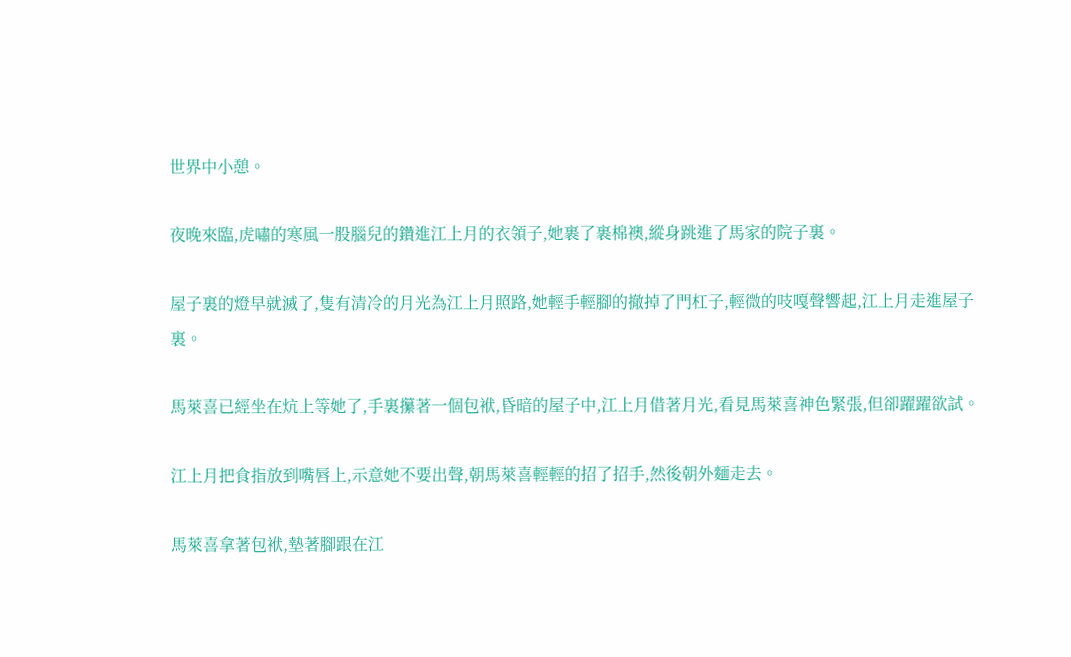世界中小憩。

夜晚來臨,虎嘯的寒風一股腦兒的鑽進江上月的衣領子,她裹了裹棉襖,縱身跳進了馬家的院子裏。

屋子裏的燈早就滅了,隻有清冷的月光為江上月照路,她輕手輕腳的撤掉了門杠子,輕微的吱嘎聲響起,江上月走進屋子裏。

馬萊喜已經坐在炕上等她了,手裏攥著一個包袱,昏暗的屋子中,江上月借著月光,看見馬萊喜神色緊張,但卻躍躍欲試。

江上月把食指放到嘴唇上,示意她不要出聲,朝馬萊喜輕輕的招了招手,然後朝外麵走去。

馬萊喜拿著包袱,墊著腳跟在江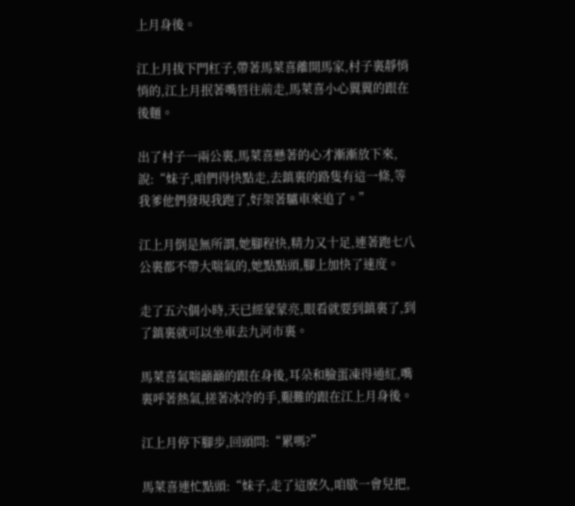上月身後。

江上月拔下門杠子,帶著馬萊喜離開馬家,村子裏靜悄悄的,江上月抿著嘴唇往前走,馬萊喜小心翼翼的跟在後麵。

出了村子一兩公裏,馬萊喜懸著的心才漸漸放下來,說:“妹子,咱們得快點走,去鎮裏的路隻有這一條,等我爹他們發現我跑了,好架著驢車來追了。”

江上月倒是無所謂,她腳程快,精力又十足,連著跑七八公裏都不帶大喘氣的,她點點頭,腳上加快了速度。

走了五六個小時,天已經蒙蒙亮,眼看就要到鎮裏了,到了鎮裏就可以坐車去九河市裏。

馬萊喜氣喘籲籲的跟在身後,耳朵和臉蛋凍得通紅,嘴裏呼著熱氣,搓著冰冷的手,艱難的跟在江上月身後。

江上月停下腳步,回頭問:“累嗎?”

馬萊喜連忙點頭:“妹子,走了這麽久,咱歇一會兒把,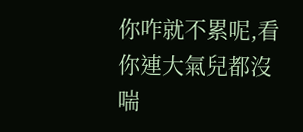你咋就不累呢,看你連大氣兒都沒喘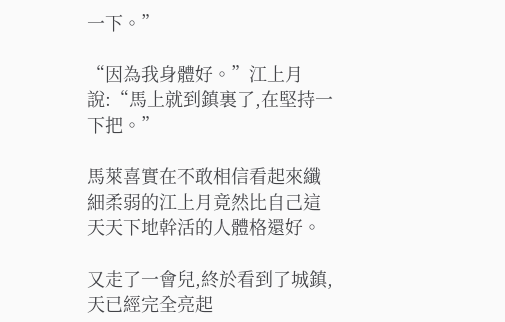一下。”

“因為我身體好。”江上月說:“馬上就到鎮裏了,在堅持一下把。”

馬萊喜實在不敢相信看起來纖細柔弱的江上月竟然比自己這天天下地幹活的人體格還好。

又走了一會兒,終於看到了城鎮,天已經完全亮起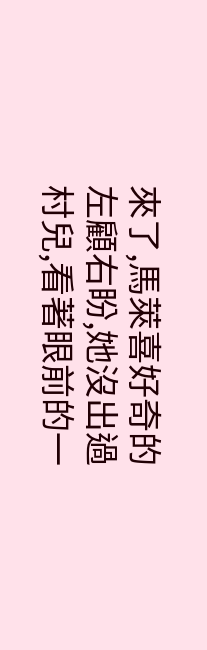來了,馬萊喜好奇的左顧右盼,她沒出過村兒,看著眼前的一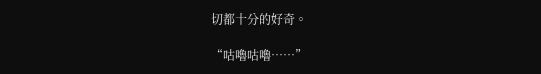切都十分的好奇。

“咕嚕咕嚕……”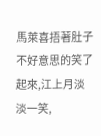馬萊喜捂著肚子不好意思的笑了起來,江上月淡淡一笑,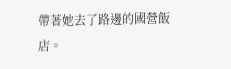帶著她去了路邊的國營飯店。